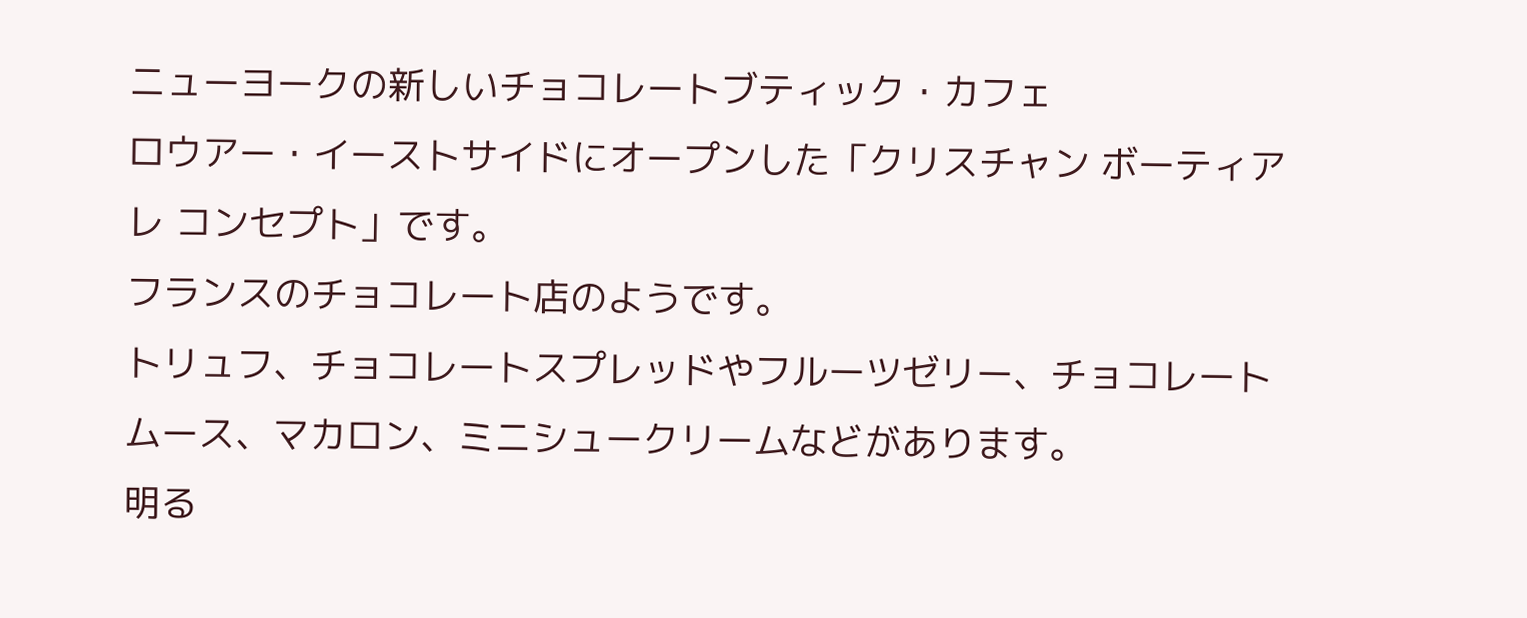ニューヨークの新しいチョコレートブティック・カフェ
ロウアー・イーストサイドにオープンした「クリスチャン ボーティア レ コンセプト」です。
フランスのチョコレート店のようです。
トリュフ、チョコレートスプレッドやフルーツゼリー、チョコレートムース、マカロン、ミニシュークリームなどがあります。
明る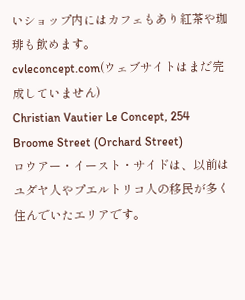いショップ内にはカフェもあり紅茶や珈琲も飲めます。
cvleconcept.com(ウェブサイトはまだ完成していません)
Christian Vautier Le Concept, 254 Broome Street (Orchard Street)
ロウアー・イースト・サイドは、以前はユダヤ人やプエルトリコ人の移民が多く住んでいたエリアです。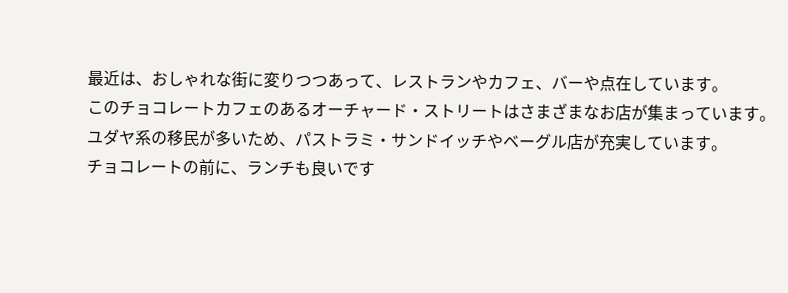最近は、おしゃれな街に変りつつあって、レストランやカフェ、バーや点在しています。
このチョコレートカフェのあるオーチャード・ストリートはさまざまなお店が集まっています。
ユダヤ系の移民が多いため、パストラミ・サンドイッチやベーグル店が充実しています。
チョコレートの前に、ランチも良いです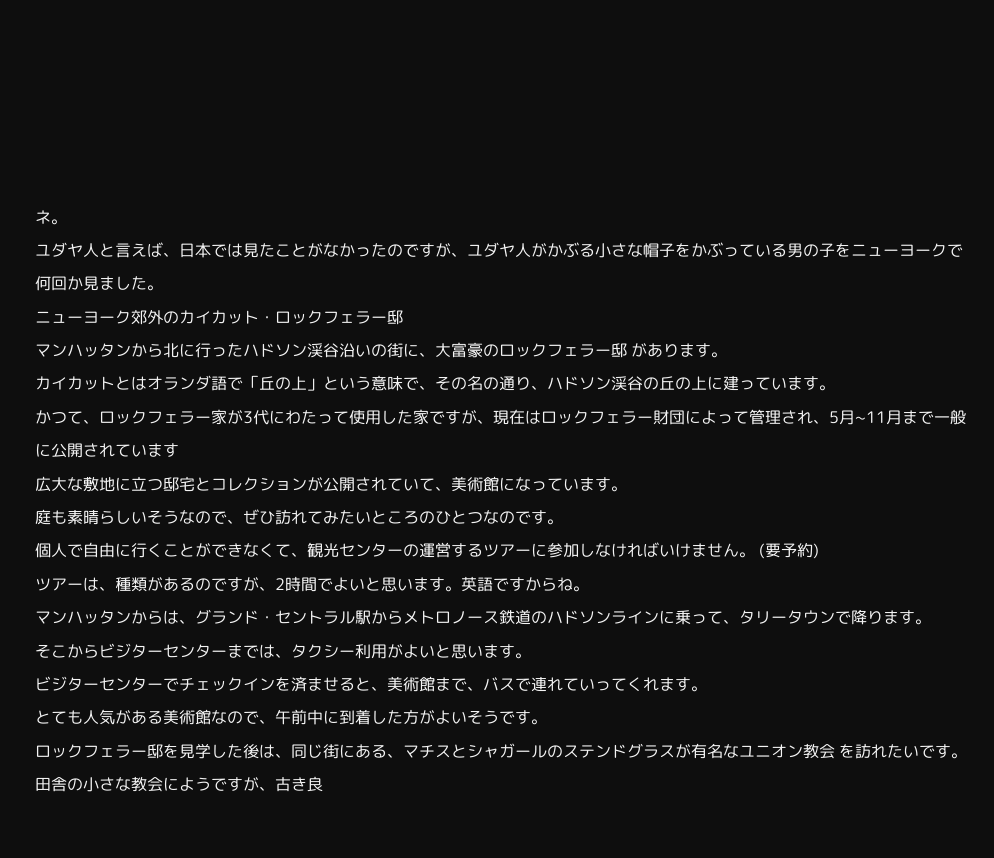ネ。
ユダヤ人と言えば、日本では見たことがなかったのですが、ユダヤ人がかぶる小さな帽子をかぶっている男の子をニューヨークで何回か見ました。
ニューヨーク郊外のカイカット・ロックフェラー邸
マンハッタンから北に行ったハドソン渓谷沿いの街に、大富豪のロックフェラー邸 があります。
カイカットとはオランダ語で「丘の上」という意味で、その名の通り、ハドソン渓谷の丘の上に建っています。
かつて、ロックフェラー家が3代にわたって使用した家ですが、現在はロックフェラー財団によって管理され、5月~11月まで一般に公開されています
広大な敷地に立つ邸宅とコレクションが公開されていて、美術館になっています。
庭も素晴らしいそうなので、ぜひ訪れてみたいところのひとつなのです。
個人で自由に行くことができなくて、観光センターの運営するツアーに参加しなければいけません。 (要予約)
ツアーは、種類があるのですが、2時間でよいと思います。英語ですからね。
マンハッタンからは、グランド・セントラル駅からメトロノース鉄道のハドソンラインに乗って、タリータウンで降ります。
そこからビジターセンターまでは、タクシー利用がよいと思います。
ビジターセンターでチェックインを済ませると、美術館まで、バスで連れていってくれます。
とても人気がある美術館なので、午前中に到着した方がよいそうです。
ロックフェラー邸を見学した後は、同じ街にある、マチスとシャガールのステンドグラスが有名なユニオン教会 を訪れたいです。
田舎の小さな教会にようですが、古き良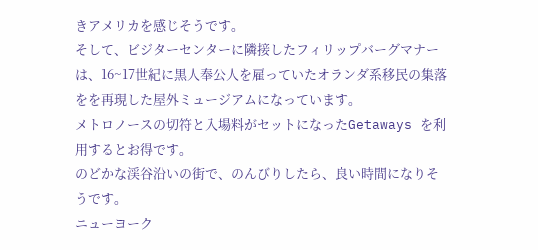きアメリカを感じそうです。
そして、ビジターセンターに隣接したフィリップバーグマナーは、16~17世紀に黒人奉公人を雇っていたオランダ系移民の集落をを再現した屋外ミュージアムになっています。
メトロノースの切符と入場料がセットになったGetaways を利用するとお得です。
のどかな渓谷沿いの街で、のんびりしたら、良い時間になりそうです。
ニューヨーク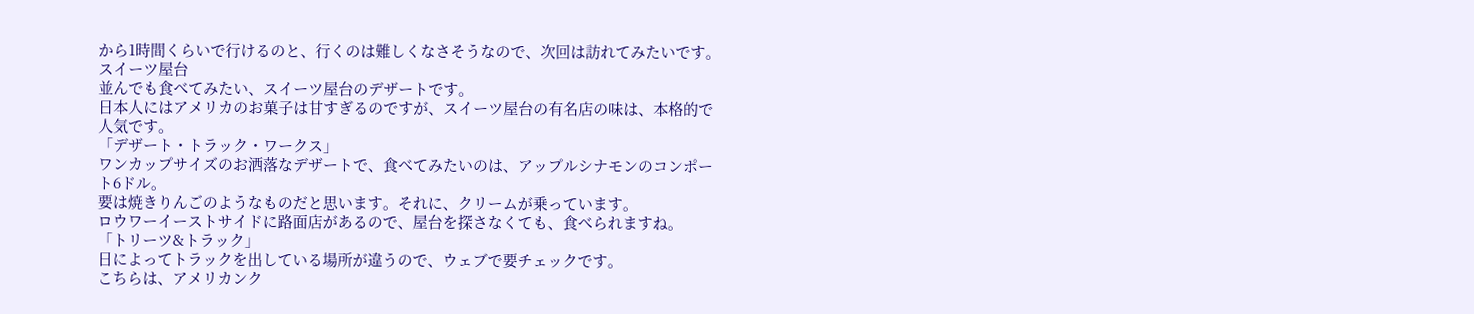から1時間くらいで行けるのと、行くのは難しくなさそうなので、次回は訪れてみたいです。
スイーツ屋台
並んでも食べてみたい、スイーツ屋台のデザートです。
日本人にはアメリカのお菓子は甘すぎるのですが、スイーツ屋台の有名店の味は、本格的で人気です。
「デザート・トラック・ワークス」
ワンカップサイズのお洒落なデザートで、食べてみたいのは、アップルシナモンのコンポート6ドル。
要は焼きりんごのようなものだと思います。それに、クリームが乗っています。
ロウワーイーストサイドに路面店があるので、屋台を探さなくても、食べられますね。
「トリーツ&トラック」
日によってトラックを出している場所が違うので、ウェブで要チェックです。
こちらは、アメリカンク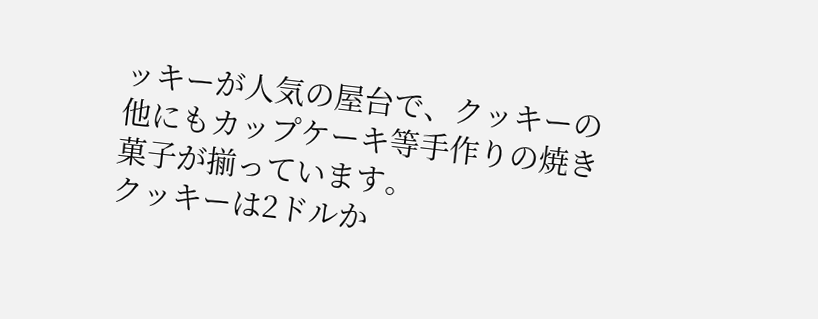ッキーが人気の屋台で、クッキーの他にもカップケーキ等手作りの焼き菓子が揃っています。
クッキーは2ドルか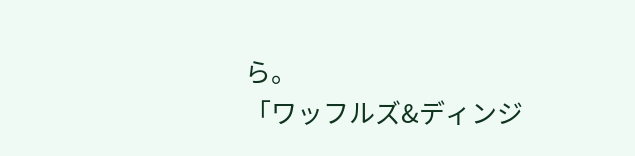ら。
「ワッフルズ&ディンジ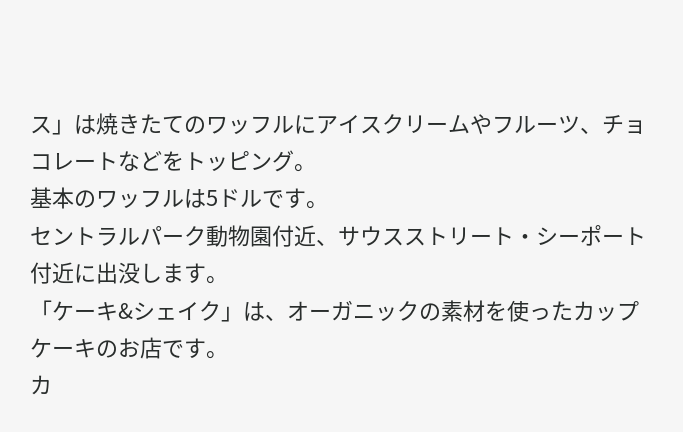ス」は焼きたてのワッフルにアイスクリームやフルーツ、チョコレートなどをトッピング。
基本のワッフルは5ドルです。
セントラルパーク動物園付近、サウスストリート・シーポート付近に出没します。
「ケーキ&シェイク」は、オーガニックの素材を使ったカップケーキのお店です。
カ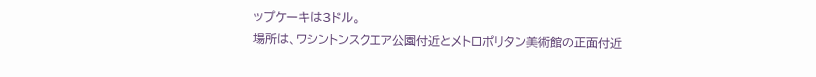ップケーキは3ドル。
場所は、ワシントンスクエア公園付近とメトロポリタン美術館の正面付近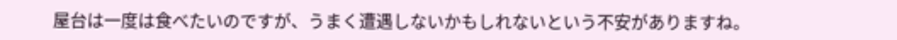屋台は一度は食べたいのですが、うまく遭遇しないかもしれないという不安がありますね。